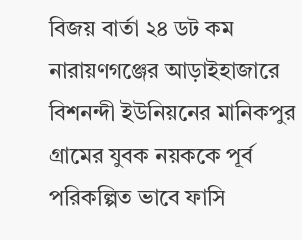বিজয় বার্তা ২৪ ডট কম
নারায়ণগঞ্জের আড়াইহাজারে বিশনন্দী ইউনিয়নের মানিকপুর গ্রামের যুবক নয়ককে পূর্ব পরিকল্পিত ভাবে ফাসি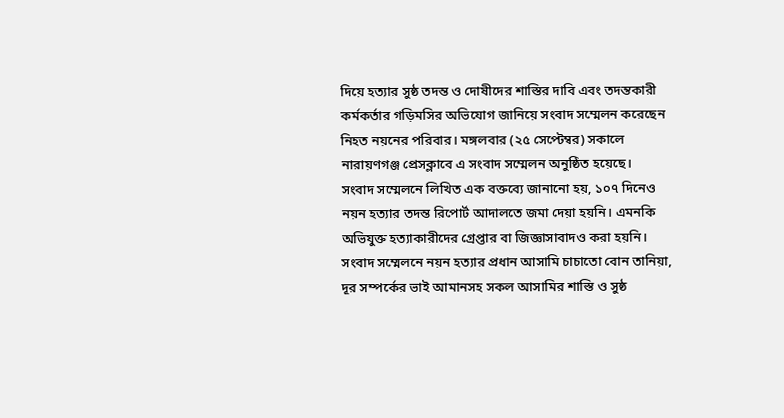দিয়ে হত্যার সুষ্ঠ তদন্ত ও দোষীদের শাস্তির দাবি এবং তদন্তকারী কর্মকর্তার গড়িমসির অভিযোগ জানিয়ে সংবাদ সম্মেলন করেছেন নিহত নয়নের পরিবার। মঙ্গলবার (২৫ সেপ্টেম্বর) সকালে নারায়ণগঞ্জ প্রেসক্লাবে এ সংবাদ সম্মেলন অনুষ্ঠিত হয়েছে।
সংবাদ সম্মেলনে লিখিত এক বক্তব্যে জানানো হয়, ১০৭ দিনেও নয়ন হত্যার তদন্ত রিপোর্ট আদালতে জমা দেয়া হয়নি। এমনকি অভিযুক্ত হত্যাকারীদের গ্রেপ্তার বা জিজ্ঞাসাবাদও করা হয়নি। সংবাদ সম্মেলনে নয়ন হত্যার প্রধান আসামি চাচাতো বোন তানিয়া, দূর সম্পর্কের ভাই আমানসহ সকল আসামির শাস্তি ও সুষ্ঠ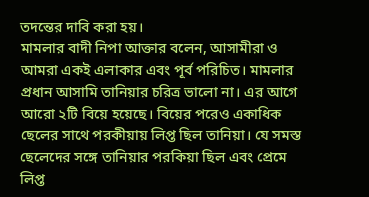তদন্তের দাবি করা হয়।
মামলার বাদী নিপা আক্তার বলেন, আসামীরা ও আমরা একই এলাকার এবং পূর্ব পরিচিত। মামলার প্রধান আসামি তানিয়ার চরিত্র ভালো না। এর আগে আরো ২টি বিয়ে হয়েছে। বিয়ের পরেও একাধিক ছেলের সাথে পরকীয়ায় লিপ্ত ছিল তানিয়া। যে সমস্ত ছেলেদের সঙ্গে তানিয়ার পরকিয়া ছিল এবং প্রেমে লিপ্ত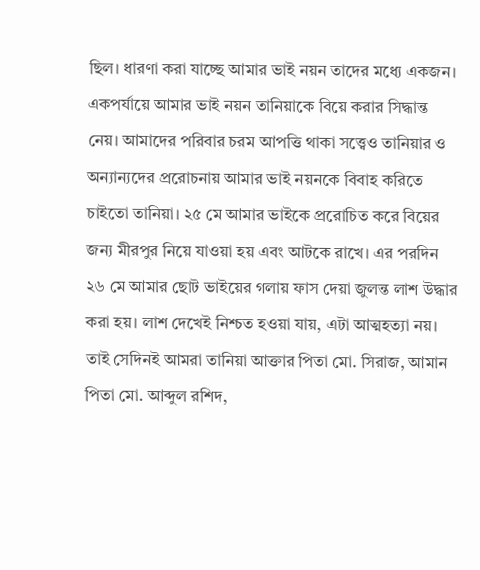ছিল। ধারণা করা যাচ্ছে আমার ভাই নয়ন তাদের মধ্যে একজন।
একপর্যায়ে আমার ভাই নয়ন তানিয়াকে বিয়ে করার সিদ্ধান্ত নেয়। আমাদের পরিবার চরম আপত্তি থাকা সত্ত্বেও তানিয়ার ও অন্যান্যদের প্ররোচনায় আমার ভাই নয়নকে বিবাহ করিতে চাইতো তানিয়া। ২৫ মে আমার ভাইকে প্ররোচিত করে বিয়ের জন্য মীরপুর নিয়ে যাওয়া হয় এবং আটকে রাখে। এর পরদিন ২৬ মে আমার ছোট ভাইয়ের গলায় ফাস দেয়া জুলন্ত লাশ উদ্ধার করা হয়। লাশ দেখেই নিশ্চত হওয়া যায়, এটা আত্মহত্যা নয়। তাই সেদিনই আমরা তানিয়া আক্তার পিতা মো. সিরাজ, আমান পিতা মো. আব্দুল রশিদ,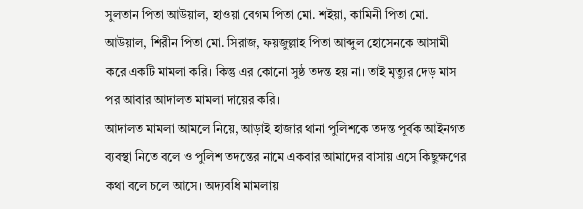সুলতান পিতা আউয়াল, হাওয়া বেগম পিতা মো. শইয়া, কামিনী পিতা মো. আউয়াল, শিরীন পিতা মো. সিরাজ, ফয়জুল্লাহ পিতা আব্দুল হোসেনকে আসামী করে একটি মামলা করি। কিন্তু এর কোনো সুষ্ঠ তদন্ত হয় না। তাই মৃত্যুর দেড় মাস পর আবার আদালত মামলা দায়ের করি।
আদালত মামলা আমলে নিয়ে, আড়াই হাজার থানা পুলিশকে তদন্ত পূর্বক আইনগত ব্যবস্থা নিতে বলে ও পুলিশ তদন্তের নামে একবার আমাদের বাসায় এসে কিছুক্ষণের কথা বলে চলে আসে। অদ্যবধি মামলায়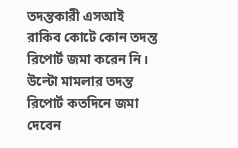তদন্তকারী এসআই রাকিব কোটে কোন তদন্ত রিপোর্ট জমা করেন নি। উল্টো মামলার তদন্ত রিপোর্ট কতদিনে জমা দেবেন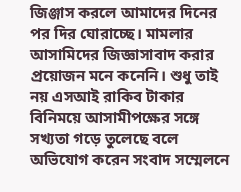জিঞ্জাস করলে আমাদের দিনের পর দির ঘোরাচ্ছে। মামলার আসামিদের জিজ্ঞাসাবাদ করার প্রয়োজন মনে কনেনি। শুধু তাই নয় এসআই রাকিব টাকার বিনিময়ে আসামীপক্ষের সঙ্গে সখ্যতা গড়ে তুলেছে বলে অভিযোগ করেন সংবাদ সম্মেলনে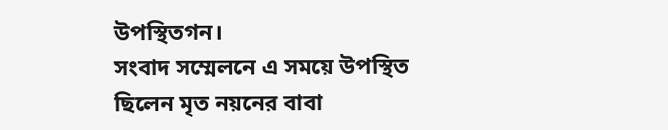উপস্থিতগন।
সংবাদ সম্মেলনে এ সময়ে উপস্থিত ছিলেন মৃত নয়নের বাবা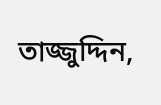তাজ্জুদ্দিন,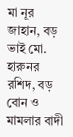মা নূর জাহান, বড় ভাই মো. হারুনর রশিদ, বড় বোন ও মামলার বাদী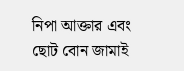নিপা আক্তার এবং ছোট বোন জামাই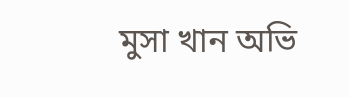মুসা খান অভি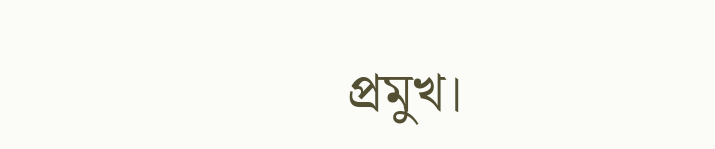প্রমুখ।